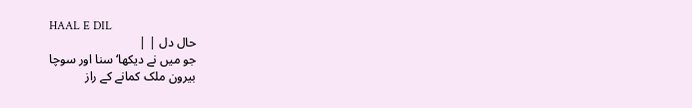HAAL E DIL
حال دل | |
جو میں نے دیکھا‘ سنا اور سوچا
بیرون ملک کمانے کے راز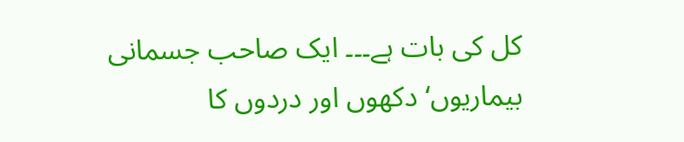کل کی بات ہے۔۔۔ ایک صاحب جسمانی بیماریوں‘ دکھوں اور دردوں کا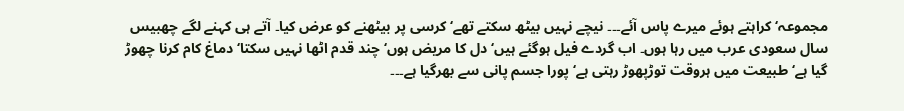مجموعہ‘ کراہتے ہوئے میرے پاس آئے۔۔۔ نیچے نہیں بیٹھ سکتے تھے‘ کرسی پر بیٹھنے کو عرض کیا۔ آتے ہی کہنے لگے چھبیس سال سعودی عرب میں رہا ہوں۔ اب گردے فیل ہوگئے ہیں‘ دل کا مریض ہوں‘ چند قدم اٹھا نہیں سکتا‘ دماغ کام کرنا چھوڑ گیا ہے‘ طبیعت میں ہروقت توڑپھوڑ رہتی ہے‘ پورا جسم پانی سے بھرگیا ہے۔۔۔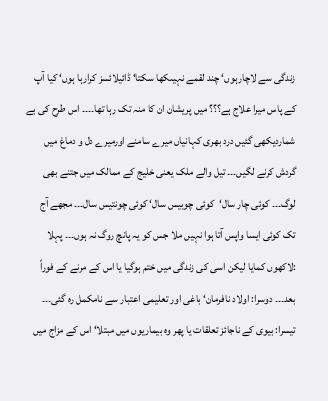زندگی سے لاچارہوں‘ چند لقمے نہیںکھا سکتا‘ ڈائیلائسز کرارہا ہوں‘ کیا آپ کے پاس میرا علاج ہے؟؟؟ میں پریشان ان کا منہ تک رہا تھا۔۔۔۔ اس طرح کی بے شماردیکھی گئیں درد بھری کہانیاں میرے سامنے اورمیرے دل و دماغ میں گردش کرنے لگیں۔۔۔ تیل والے ملک یعنی خلیج کے ممالک میں جتنے بھی لوگ۔۔۔ کوئی چار سال‘کوئی چوبیس سال‘ کوئی چونتیس سال۔۔۔ مجھے آج تک کوئی ایسا واپس آتا ہوا نہیں ملا جس کو یہ پانچ روگ نہ ہوں۔۔۔ پہلا :لاکھوں کمایا لیکن اسی کی زندگی میں ختم ہوگیا یا اس کے مرنے کے فوراً بعد۔۔۔ دوسرا: اولاد نافرمان‘ باغی اور تعلیمی اعتبار سے نامکمل رہ گئی۔۔۔ تیسرا: بیوی کے ناجائز تعلقات یا پھر وہ بیماریوں میں مبتلا‘ اس کے مزاج میں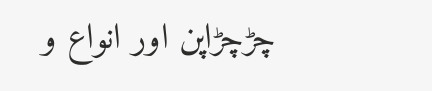چڑچڑاپن اور انواع و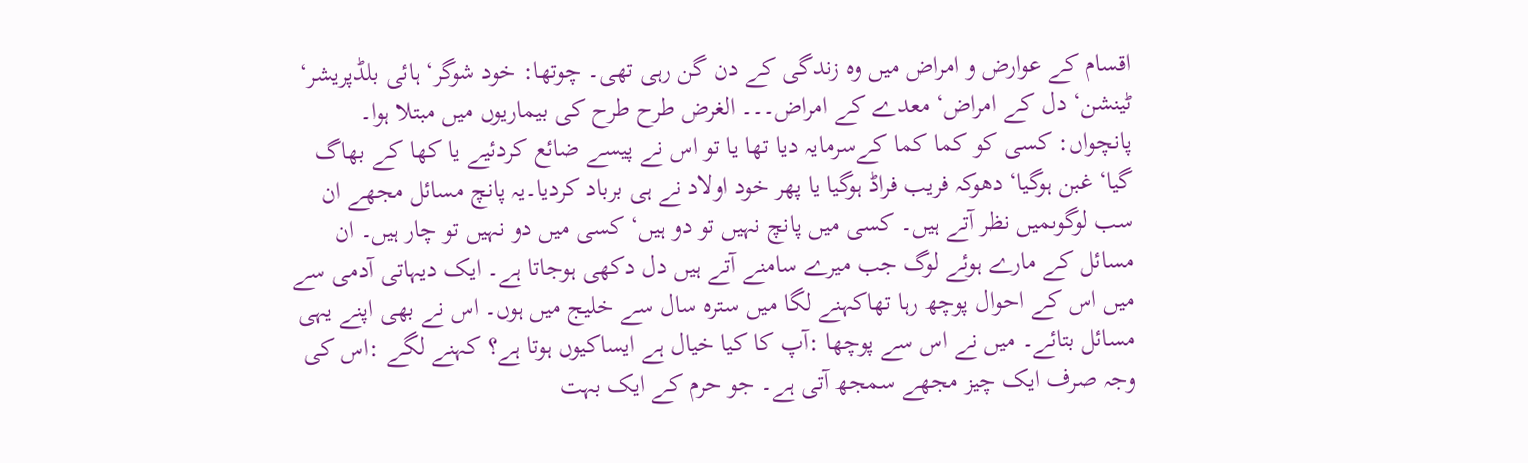اقسام کے عوارض و امراض میں وہ زندگی کے دن گن رہی تھی۔ چوتھا: خود شوگر‘ ہائی بلڈپریشر‘ ٹینشن‘ دل کے امراض‘ معدے کے امراض۔۔۔ الغرض طرح طرح کی بیماریوں میں مبتلا ہوا۔ پانچواں: کسی کو کما کما کےسرمایہ دیا تھا یا تو اس نے پیسے ضائع کردئیے یا کھا کے بھاگ گیا‘ غبن ہوگیا‘ دھوکہ فریب فراڈ ہوگیا یا پھر خود اولاد نے ہی برباد کردیا۔یہ پانچ مسائل مجھے ان سب لوگوںمیں نظر آتے ہیں۔ کسی میں پانچ نہیں تو دو ہیں‘ کسی میں دو نہیں تو چار ہیں۔ ان مسائل کے مارے ہوئے لوگ جب میرے سامنے آتے ہیں دل دکھی ہوجاتا ہے۔ ایک دیہاتی آدمی سے میں اس کے احوال پوچھ رہا تھاکہنے لگا میں سترہ سال سے خلیج میں ہوں۔ اس نے بھی اپنے یہی مسائل بتائے۔ میں نے اس سے پوچھا :آپ کا کیا خیال ہے ایساکیوں ہوتا ہے؟ کہنے لگے :اس کی وجہ صرف ایک چیز مجھے سمجھ آتی ہے۔ جو حرم کے ایک بہت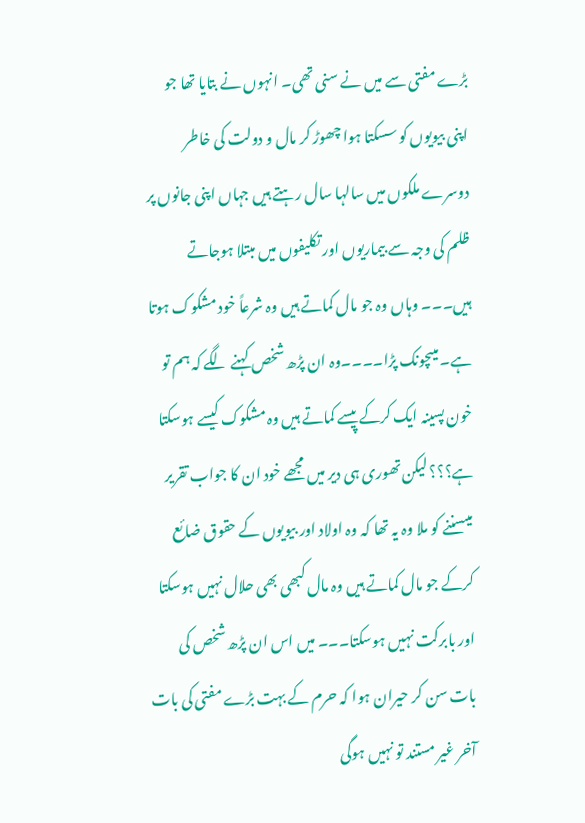بڑے مفتی سے میں نے سنی تھی۔ انہوں نے بتایا تھا جو اپنی بیویوں کو سسکتا ہوا چھوڑ کر مال و دولت کی خاطر دوسرے ملکوں میں سالہا سال رہتے ہیں جہاں اپنی جانوں پر ظلم کی وجہ سے بیماریوں اور تکلیفوں میں مبتلا ہوجاتے ہیں۔۔۔ وہاں وہ جو مال کماتے ہیں وہ شرعاً خود مشکوک ہوتا ہے۔ میںچونک پڑا۔۔۔۔وہ ان پڑھ شخص کہنے لگے کہ ہم تو خون پسینہ ایک کرکے پیسے کماتے ہیں وہ مشکوک کیسے ہوسکتا ہے؟؟؟ لیکن تھوری ہی دیر میں مجھے خود ان کا جواب تقریر میںسننے کو ملا وہ یہ تھا کہ وہ اولاد اور بیویوں کے حقوق ضائع کرکے جو مال کماتے ہیں وہ مال کبھی بھی حلال نہیں ہوسکتا اور بابرکت نہیں ہوسکتا۔۔۔ میں اس ان پڑھ شخص کی بات سن کر حیران ہوا کہ حرم کے بہت بڑے مفتی کی بات آخر غیر مستند تو نہیں ہوگی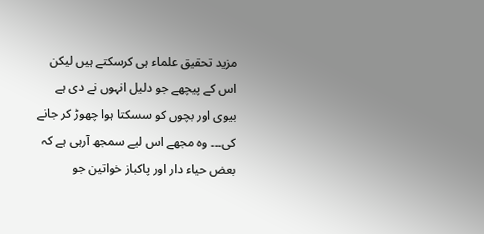مزید تحقیق علماء ہی کرسکتے ہیں لیکن اس کے پیچھے جو دلیل انہوں نے دی ہے بیوی اور بچوں کو سسکتا ہوا چھوڑ کر جانے کی۔۔۔ وہ مجھے اس لیے سمجھ آرہی ہے کہ بعض حیاء دار اور پاکباز خواتین جو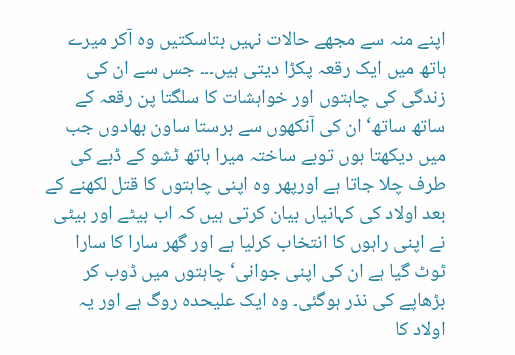اپنے منہ سے مجھے حالات نہیں بتاسکتیں وہ آکر میرے ہاتھ میں ایک رقعہ پکڑا دیتی ہیں۔۔۔ جس سے ان کی زندگی کی چاہتوں اور خواہشات کا سلگتا پن رقعہ کے ساتھ ساتھ‘ ان کی آنکھوں سے برستا ساون بھادوں جب میں دیکھتا ہوں توبے ساختہ میرا ہاتھ ٹشو کے ڈبے کی طرف چلا جاتا ہے اورپھر وہ اپنی چاہتوں کا قتل لکھنے کے بعد اولاد کی کہانیاں بیان کرتی ہیں کہ اب بیٹے اور بیٹی نے اپنی راہوں کا انتخاب کرلیا ہے اور گھر سارا کا سارا ٹوٹ گیا ہے ان کی اپنی جوانی‘ چاہتوں میں ڈوب کر بڑھاپے کی نذر ہوگئی۔ وہ ایک علیحدہ روگ ہے اور یہ اولاد کا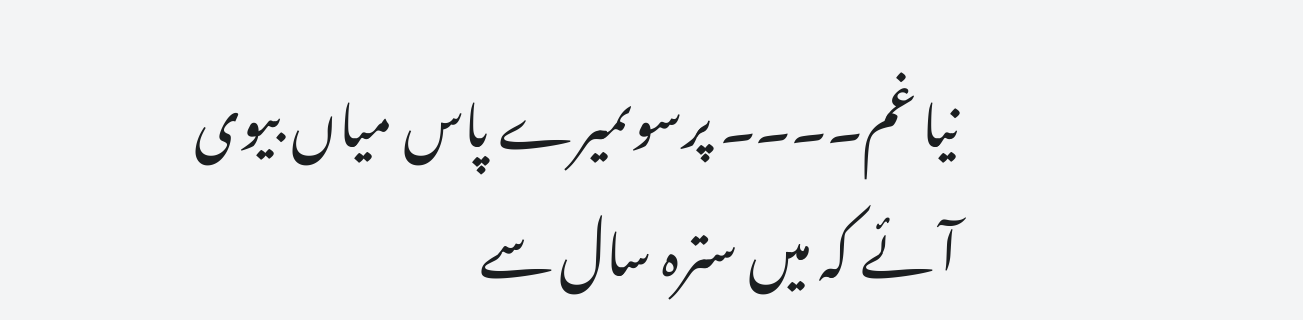نیا غم۔۔۔۔ پرسوںمیرے پاس میاں بیوی آئے کہ میں سترہ سال سے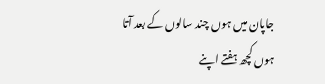جاپان میں ہوں چند سالوں کے بعد آتا ہوں کچھ ہفتے اپنے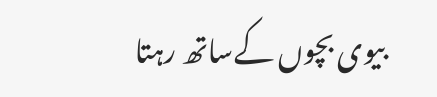بیوی بچوں کےساتھ رہتا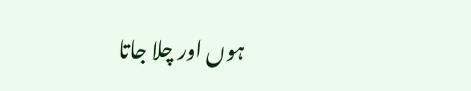ہوں اور چلا جاتا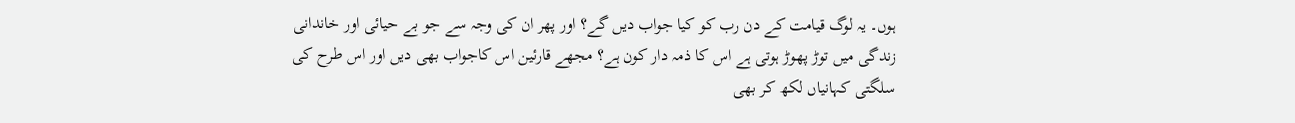ہوں۔ یہ لوگ قیامت کے دن رب کو کیا جواب دیں گے؟ اور پھر ان کی وجہ سے جو بے حیائی اور خاندانی زندگی میں توڑ پھوڑ ہوتی ہے اس کا ذمہ دار کون ہے؟ مجھے قارئین اس کاجواب بھی دیں اور اس طرح کی سلگتی کہانیاں لکھ کر بھی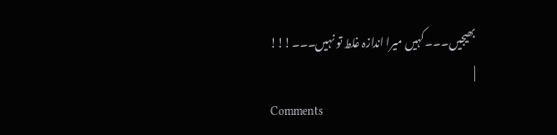بھیجیں۔۔۔ کہیں میرا اندازہ غلط تو نہیں۔۔۔!!!
|
Comments